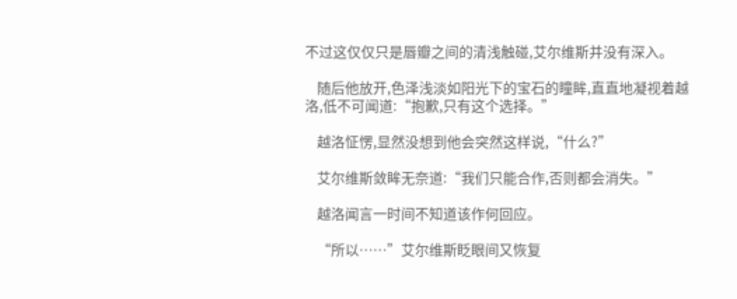不过这仅仅只是唇瓣之间的清浅触碰,艾尔维斯并没有深入。

    随后他放开,色泽浅淡如阳光下的宝石的瞳眸,直直地凝视着越洛,低不可闻道:“抱歉,只有这个选择。”

    越洛怔愣,显然没想到他会突然这样说,“什么?”

    艾尔维斯敛眸无奈道:“我们只能合作,否则都会消失。”

    越洛闻言一时间不知道该作何回应。

    “所以……”艾尔维斯眨眼间又恢复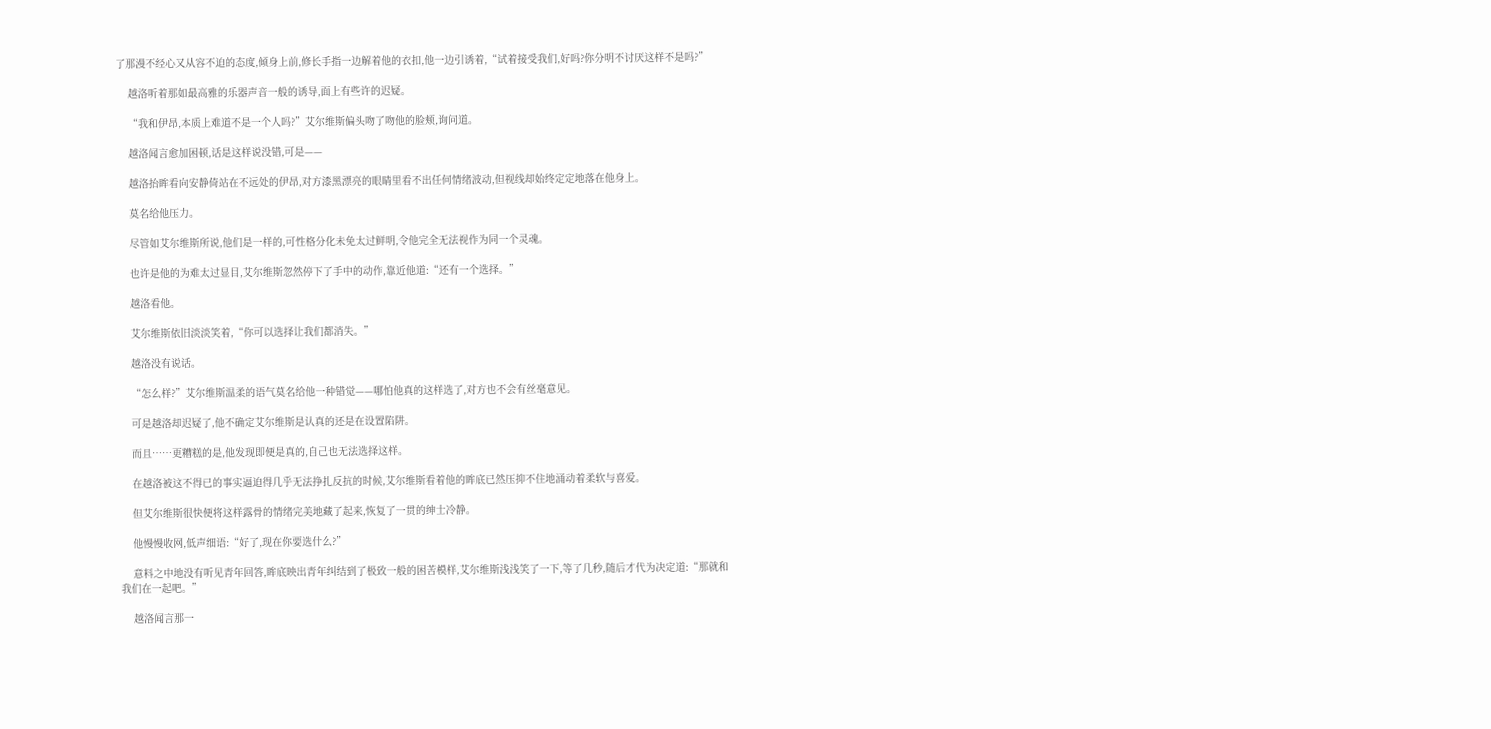了那漫不经心又从容不迫的态度,倾身上前,修长手指一边解着他的衣扣,他一边引诱着,“试着接受我们,好吗?你分明不讨厌这样不是吗?”

    越洛听着那如最高雅的乐器声音一般的诱导,面上有些许的迟疑。

    “我和伊昂,本质上难道不是一个人吗?”艾尔维斯偏头吻了吻他的脸颊,询问道。

    越洛闻言愈加困顿,话是这样说没错,可是——

    越洛抬眸看向安静倚站在不远处的伊昂,对方漆黑漂亮的眼睛里看不出任何情绪波动,但视线却始终定定地落在他身上。

    莫名给他压力。

    尽管如艾尔维斯所说,他们是一样的,可性格分化未免太过鲜明,令他完全无法视作为同一个灵魂。

    也许是他的为难太过显目,艾尔维斯忽然停下了手中的动作,靠近他道:“还有一个选择。”

    越洛看他。

    艾尔维斯依旧淡淡笑着,“你可以选择让我们都消失。”

    越洛没有说话。

    “怎么样?”艾尔维斯温柔的语气莫名给他一种错觉——哪怕他真的这样选了,对方也不会有丝毫意见。

    可是越洛却迟疑了,他不确定艾尔维斯是认真的还是在设置陷阱。

    而且……更糟糕的是,他发现即便是真的,自己也无法选择这样。

    在越洛被这不得已的事实逼迫得几乎无法挣扎反抗的时候,艾尔维斯看着他的眸底已然压抑不住地涌动着柔软与喜爱。

    但艾尔维斯很快便将这样露骨的情绪完美地藏了起来,恢复了一贯的绅士冷静。

    他慢慢收网,低声细语:“好了,现在你要选什么?”

    意料之中地没有听见青年回答,眸底映出青年纠结到了极致一般的困苦模样,艾尔维斯浅浅笑了一下,等了几秒,随后才代为决定道:“那就和我们在一起吧。”

    越洛闻言那一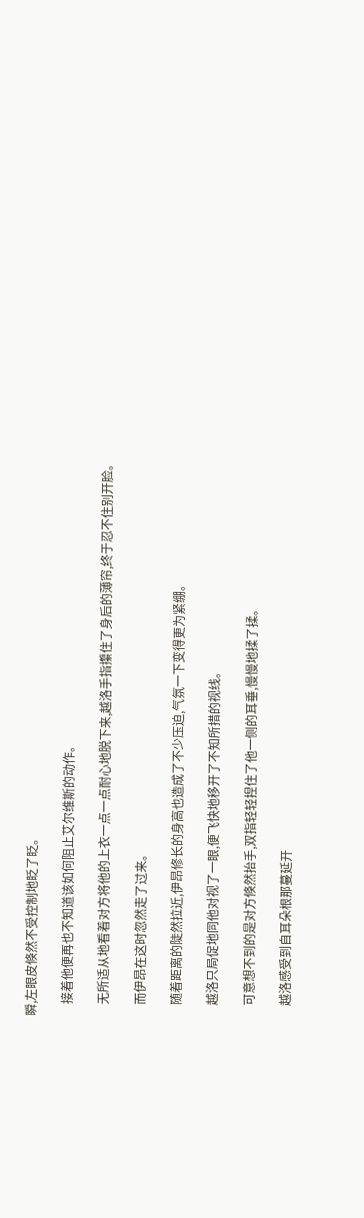瞬,左眼皮倏然不受控制地眨了眨。

    接着他便再也不知道该如何阻止艾尔维斯的动作。

    无所适从地看着对方将他的上衣一点一点耐心地脱下来,越洛手指攥住了身后的薄帘,终于忍不住别开脸。

    而伊昂在这时忽然走了过来。

    随着距离的陡然拉近,伊昂修长的身高也造成了不少压迫,气氛一下变得更为紧绷。

    越洛只局促地同他对视了一眼,便飞快地移开了不知所措的视线。

    可意想不到的是对方倏然抬手,双指轻轻捏住了他一侧的耳垂,慢慢地揉了揉。

    越洛感受到自耳朵根那蔓延开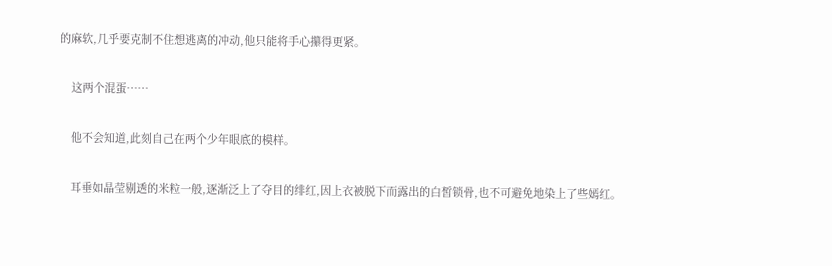的麻软,几乎要克制不住想逃离的冲动,他只能将手心攥得更紧。

    这两个混蛋……

    他不会知道,此刻自己在两个少年眼底的模样。

    耳垂如晶莹剔透的米粒一般,逐渐泛上了夺目的绯红,因上衣被脱下而露出的白皙锁骨,也不可避免地染上了些嫣红。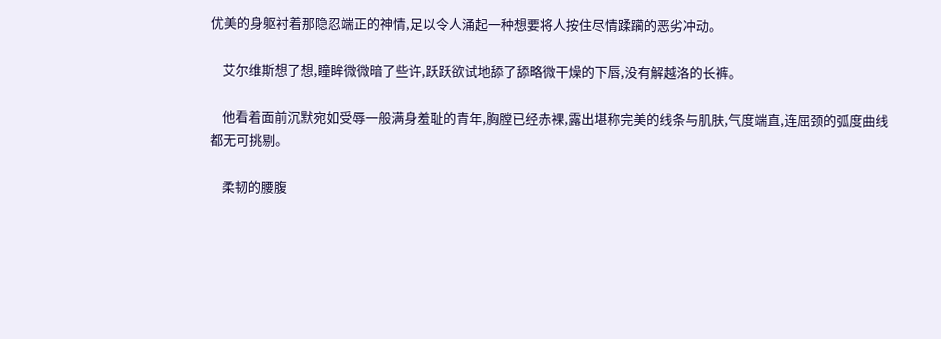优美的身躯衬着那隐忍端正的神情,足以令人涌起一种想要将人按住尽情蹂躏的恶劣冲动。

    艾尔维斯想了想,瞳眸微微暗了些许,跃跃欲试地舔了舔略微干燥的下唇,没有解越洛的长裤。

    他看着面前沉默宛如受辱一般满身羞耻的青年,胸膛已经赤裸,露出堪称完美的线条与肌肤,气度端直,连屈颈的弧度曲线都无可挑剔。

    柔韧的腰腹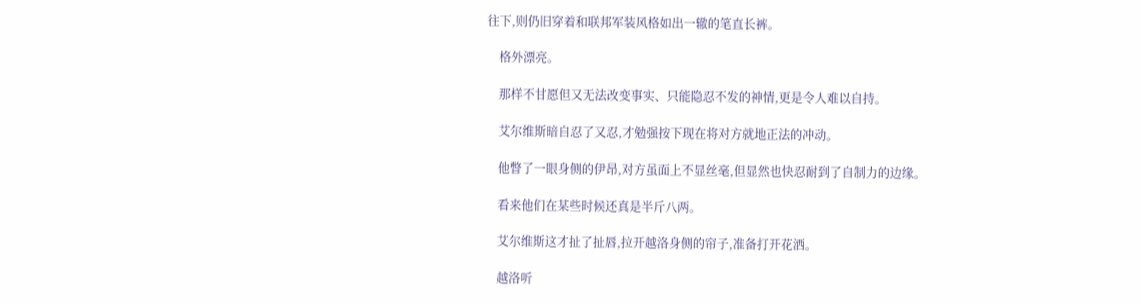往下,则仍旧穿着和联邦军装风格如出一辙的笔直长裤。

    格外漂亮。

    那样不甘愿但又无法改变事实、只能隐忍不发的神情,更是令人难以自持。

    艾尔维斯暗自忍了又忍,才勉强按下现在将对方就地正法的冲动。

    他瞥了一眼身侧的伊昂,对方虽面上不显丝毫,但显然也快忍耐到了自制力的边缘。

    看来他们在某些时候还真是半斤八两。

    艾尔维斯这才扯了扯唇,拉开越洛身侧的帘子,准备打开花洒。

    越洛听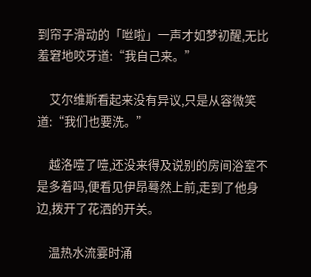到帘子滑动的「咝啦」一声才如梦初醒,无比羞窘地咬牙道:“我自己来。”

    艾尔维斯看起来没有异议,只是从容微笑道:“我们也要洗。”

    越洛噎了噎,还没来得及说别的房间浴室不是多着吗,便看见伊昂蓦然上前,走到了他身边,拨开了花洒的开关。

    温热水流霎时涌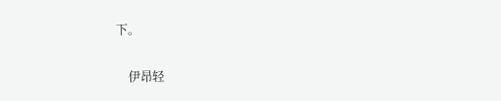下。

    伊昂轻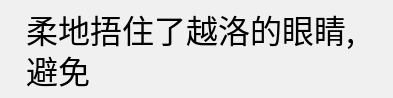柔地捂住了越洛的眼睛,避免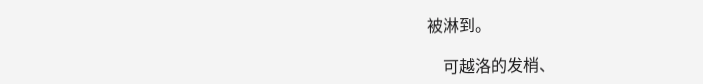被淋到。

    可越洛的发梢、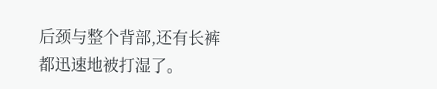后颈与整个背部,还有长裤都迅速地被打湿了。